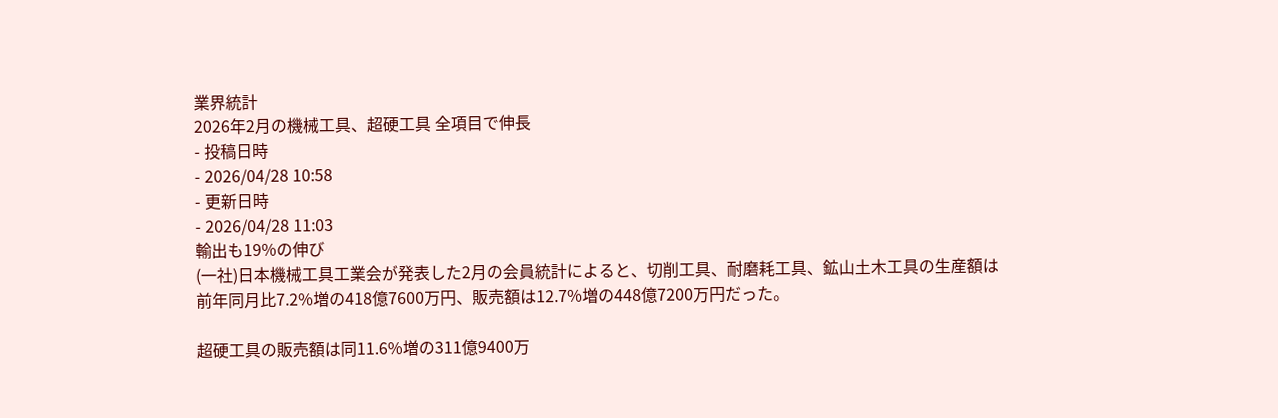業界統計
2026年2月の機械工具、超硬工具 全項目で伸長
- 投稿日時
- 2026/04/28 10:58
- 更新日時
- 2026/04/28 11:03
輸出も19%の伸び
(一社)日本機械工具工業会が発表した2月の会員統計によると、切削工具、耐磨耗工具、鉱山土木工具の生産額は前年同月比7.2%増の418億7600万円、販売額は12.7%増の448億7200万円だった。

超硬工具の販売額は同11.6%増の311億9400万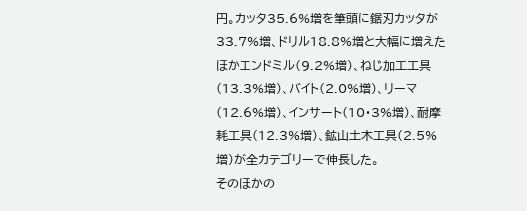円。カッタ35.6%増を筆頭に鋸刃カッタが33.7%増、ドリル18.8%増と大幅に増えたほかエンドミル(9.2%増)、ねじ加工工具(13.3%増)、バイト(2.0%増)、リーマ(12.6%増)、インサート(10・3%増)、耐摩耗工具(12.3%増)、鉱山土木工具(2.5%増)が全カテゴリーで伸長した。
そのほかの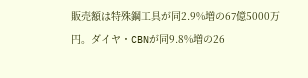販売額は特殊鋼工具が同2.9%増の67億5000万円。ダイヤ・CBNが同9.8%増の26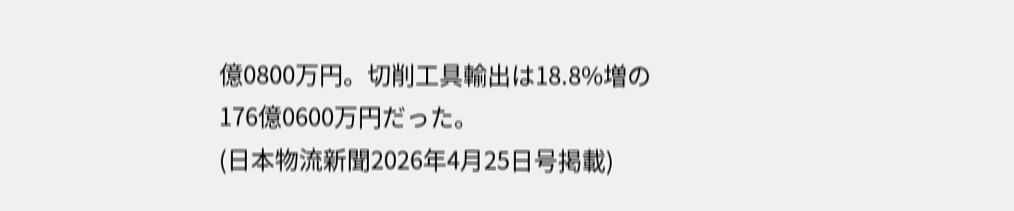億0800万円。切削工具輸出は18.8%増の176億0600万円だった。
(日本物流新聞2026年4月25日号掲載)